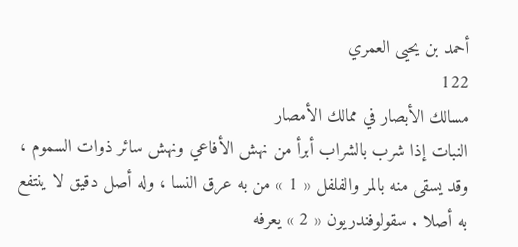أحمد بن يحيى العمري
122
مسالك الأبصار في ممالك الأمصار
النبات إذا شرب بالشراب أبرأ من نهش الأفاعي ونهش سائر ذوات السموم ، وقد يسقى منه بالمر والفلفل « 1 » من به عرق النسا ، وله أصل دقيق لا ينتفع به أصلا . سقولوفندريون « 2 » يعرفه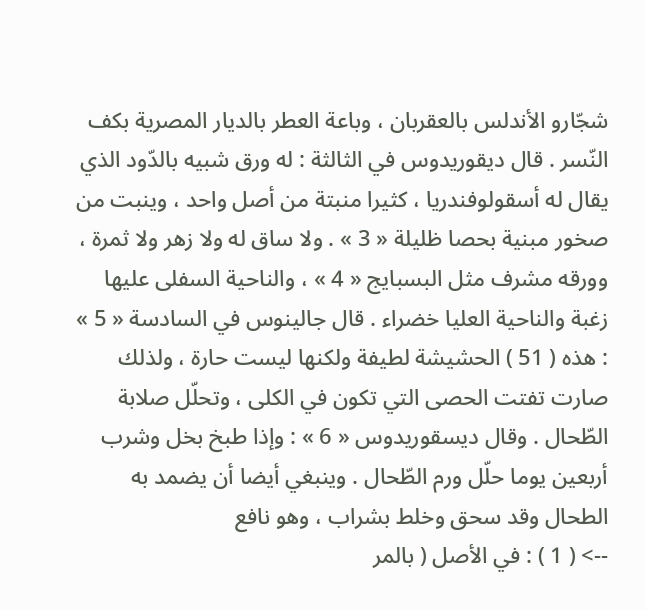شجّارو الأندلس بالعقربان ، وباعة العطر بالديار المصرية بكف النّسر . قال ديقوريدوس في الثالثة : له ورق شبيه بالدّود الذي يقال له أسقولوفندريا ، كثيرا منبتة من أصل واحد ، وينبت من صخور مبنية بحصا ظليلة « 3 » . ولا ساق له ولا زهر ولا ثمرة ، وورقه مشرف مثل البسبايج « 4 » ، والناحية السفلى عليها زغبة والناحية العليا خضراء . قال جالينوس في السادسة « 5 » : هذه ( 51 ) الحشيشة لطيفة ولكنها ليست حارة ، ولذلك صارت تفتت الحصى التي تكون في الكلى ، وتحلّل صلابة الطّحال . وقال ديسقوريدوس « 6 » : وإذا طبخ بخل وشرب أربعين يوما حلّل ورم الطّحال . وينبغي أيضا أن يضمد به الطحال وقد سحق وخلط بشراب ، وهو نافع
--> ( 1 ) : في الأصل ( بالمر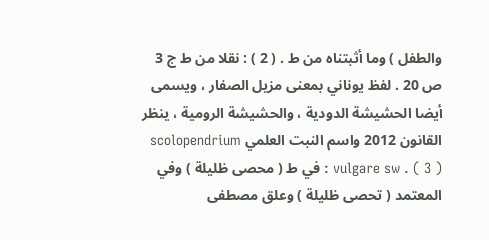والطفل ) وما أثبتناه من ط . ( 2 ) : نقلا من ط ج 3 ص 20 . لفظ يوناني بمعنى مزيل الصفار ، ويسمى أيضا الحشيشة الدودية ، والحشيشة الرومية ، ينظر القانون 2012 واسم النبت العلمي scolopendrium vulgare sw . ( 3 ) : في ط ( محصى ظليلة ) وفي المعتمد ( تحصى ظليلة ) وعلق مصطفى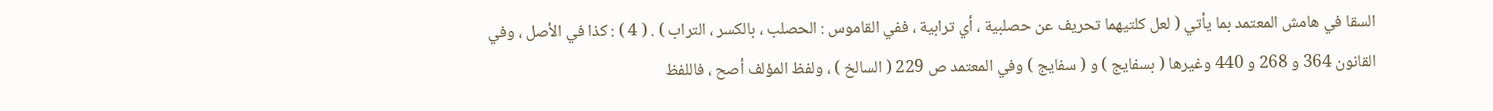السقا في هامش المعتمد بما يأتي ( لعل كلتيهما تحريف عن حصلبية ، أي ترابية ، ففي القاموس : الحصلب ، بالكسر ، التراب ) . ( 4 ) : كذا في الأصل ، وفي القانون 364 و 268 و 440 وغيرها ( بسفايج ) و ( سفايج ) وفي المعتمد ص 229 ( السالخ ) ، ولفظ المؤلف أصح ، فاللفظ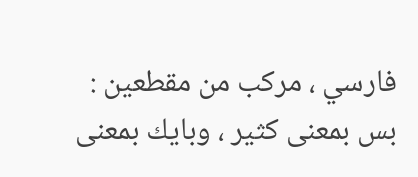فارسي ، مركب من مقطعين : بس بمعنى كثير ، وبايك بمعنى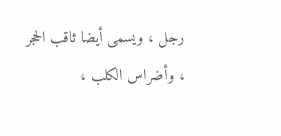رجل ، ويسمى أيضا ثاقب الحجر ، وأضراس الكلب ،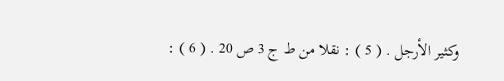وكثير الأرجل . ( 5 ) : نقلا من ط ج 3 ص 20 . ( 6 ) :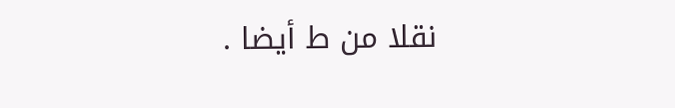نقلا من ط أيضا .